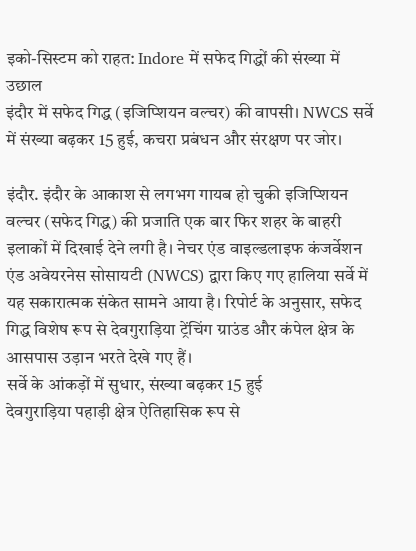इको-सिस्टम को राहत: Indore में सफेद गिद्धों की संख्या में उछाल
इंदौर में सफेद गिद्ध (इजिप्शियन वल्चर) की वापसी। NWCS सर्वे में संख्या बढ़कर 15 हुई, कचरा प्रबंधन और संरक्षण पर जोर।

इंदौर. इंदौर के आकाश से लगभग गायब हो चुकी इजिप्शियन वल्चर (सफेद गिद्ध) की प्रजाति एक बार फिर शहर के बाहरी इलाकों में दिखाई देने लगी है। नेचर एंड वाइल्डलाइफ कंजर्वेशन एंड अवेयरनेस सोसायटी (NWCS) द्वारा किए गए हालिया सर्वे में यह सकारात्मक संकेत सामने आया है। रिपोर्ट के अनुसार, सफेद गिद्ध विशेष रूप से देवगुराड़िया ट्रेंचिंग ग्राउंड और कंपेल क्षेत्र के आसपास उड़ान भरते देखे गए हैं।
सर्वे के आंकड़ों में सुधार, संख्या बढ़कर 15 हुई
देवगुराड़िया पहाड़ी क्षेत्र ऐतिहासिक रूप से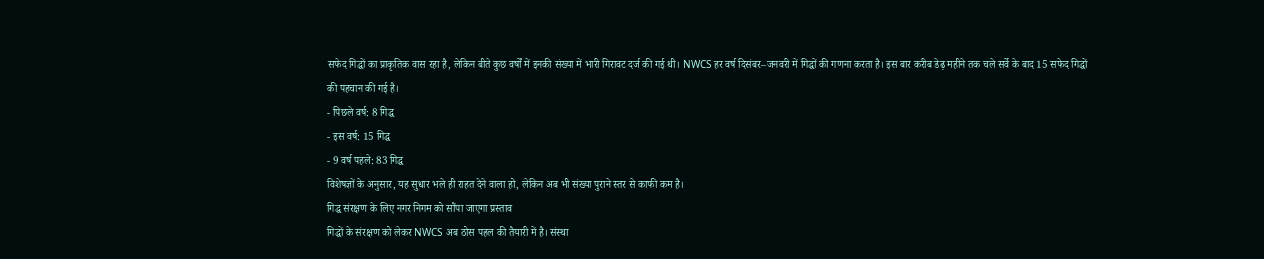सफेद गिद्धों का प्राकृतिक वास रहा है, लेकिन बीते कुछ वर्षों में इनकी संख्या में भारी गिरावट दर्ज की गई थी। NWCS हर वर्ष दिसंबर–जनवरी में गिद्धों की गणना करता है। इस बार करीब डेढ़ महीने तक चले सर्वे के बाद 15 सफेद गिद्धों की पहचान की गई है।
- पिछले वर्ष: 8 गिद्ध
- इस वर्ष: 15 गिद्ध
- 9 वर्ष पहले: 83 गिद्ध
विशेषज्ञों के अनुसार, यह सुधार भले ही राहत देने वाला हो, लेकिन अब भी संख्या पुराने स्तर से काफी कम है।
गिद्ध संरक्षण के लिए नगर निगम को सौंपा जाएगा प्रस्ताव
गिद्धों के संरक्षण को लेकर NWCS अब ठोस पहल की तैयारी में है। संस्था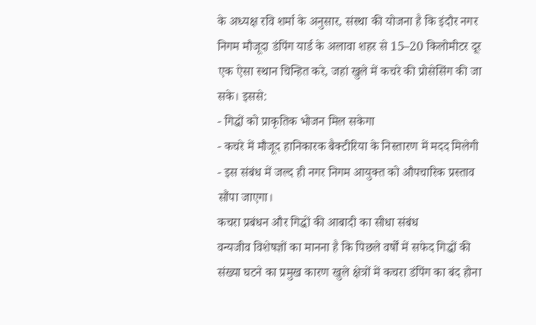के अध्यक्ष रवि शर्मा के अनुसार, संस्था की योजना है कि इंदौर नगर निगम मौजूदा डंपिंग यार्ड के अलावा शहर से 15–20 किलोमीटर दूर एक ऐसा स्थान चिन्हित करे, जहां खुले में कचरे की प्रोसेसिंग की जा सके। इससे:
- गिद्धों को प्राकृतिक भोजन मिल सकेगा
- कचरे में मौजूद हानिकारक बैक्टीरिया के निस्तारण में मदद मिलेगी
- इस संबंध में जल्द ही नगर निगम आयुक्त को औपचारिक प्रस्ताव सौंपा जाएगा।
कचरा प्रबंधन और गिद्धों की आबादी का सीधा संबंध
वन्यजीव विशेषज्ञों का मानना है कि पिछले वर्षों में सफेद गिद्धों की संख्या घटने का प्रमुख कारण खुले क्षेत्रों में कचरा डंपिंग का बंद होना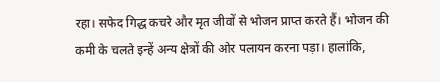रहा। सफेद गिद्ध कचरे और मृत जीवों से भोजन प्राप्त करते हैं। भोजन की कमी के चलते इन्हें अन्य क्षेत्रों की ओर पलायन करना पड़ा। हालांकि,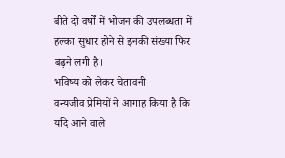बीते दो वर्षों में भोजन की उपलब्धता में हल्का सुधार होने से इनकी संख्या फिर बढ़ने लगी है।
भविष्य को लेकर चेतावनी
वन्यजीव प्रेमियों ने आगाह किया है कि यदि आने वाले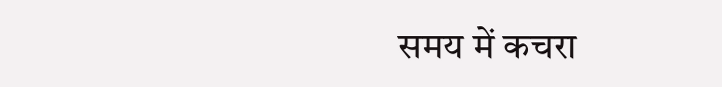समय में कचरा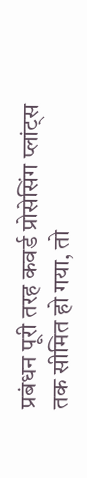प्रबंधन पूरी तरह कवर्ड प्रोसेसिंग प्लांट्स तक सीमित हो गया, तो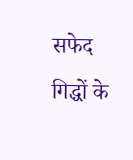सफेद गिद्धों के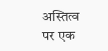अस्तित्व पर एक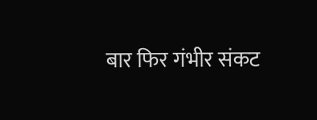बार फिर गंभीर संकट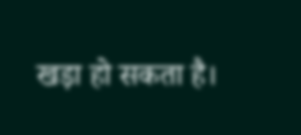खड़ा हो सकता है।